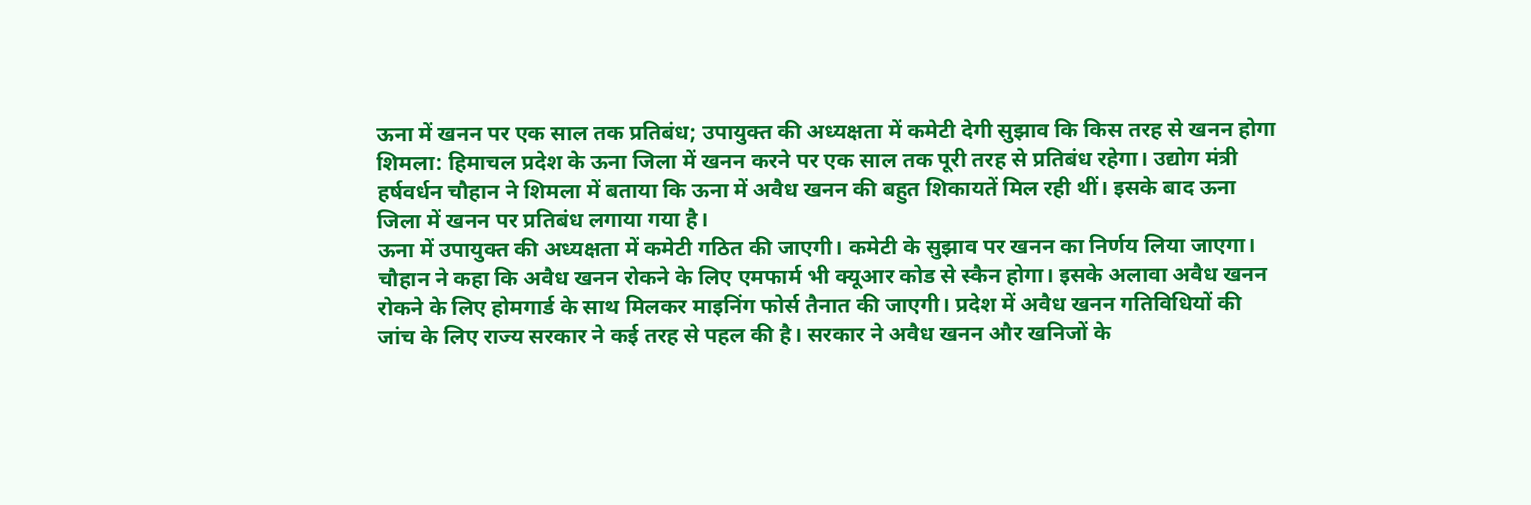ऊना में खनन पर एक साल तक प्रतिबंध; उपायुक्त की अध्यक्षता में कमेटी देगी सुझाव कि किस तरह से खनन होगा
शिमला: हिमाचल प्रदेश के ऊना जिला में खनन करने पर एक साल तक पूरी तरह से प्रतिबंध रहेगा। उद्योग मंत्री हर्षवर्धन चौहान ने शिमला में बताया कि ऊना में अवैध खनन की बहुत शिकायतें मिल रही थीं। इसके बाद ऊना जिला में खनन पर प्रतिबंध लगाया गया है।
ऊना में उपायुक्त की अध्यक्षता में कमेटी गठित की जाएगी। कमेटी के सुझाव पर खनन का निर्णय लिया जाएगा। चौहान ने कहा कि अवैध खनन रोकने के लिए एमफार्म भी क्यूआर कोड से स्कैन होगा। इसके अलावा अवैध खनन रोकने के लिए होमगार्ड के साथ मिलकर माइनिंग फोर्स तैनात की जाएगी। प्रदेश में अवैध खनन गतिविधियों की जांच के लिए राज्य सरकार ने कई तरह से पहल की है। सरकार ने अवैध खनन और खनिजों के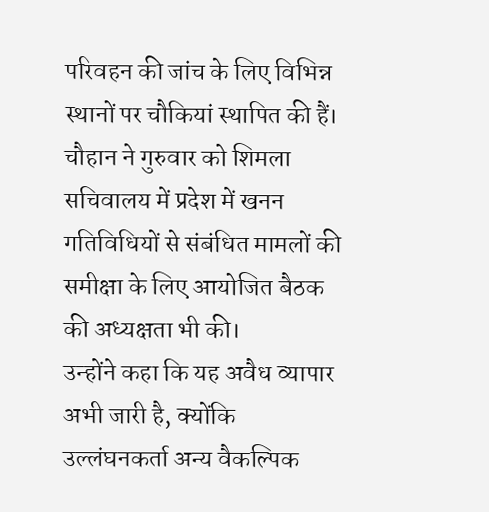परिवहन की जांच के लिए विभिन्न स्थानों पर चौकियां स्थापित की हैं। चौहान ने गुरुवार को शिमला सचिवालय में प्रदेश में खनन गतिविधियों से संबंधित मामलों की समीक्षा के लिए आयोजित बैठक की अध्यक्षता भी की।
उन्होंने कहा कि यह अवैध व्यापार अभी जारी है, क्योंकि उल्लंघनकर्ता अन्य वैकल्पिक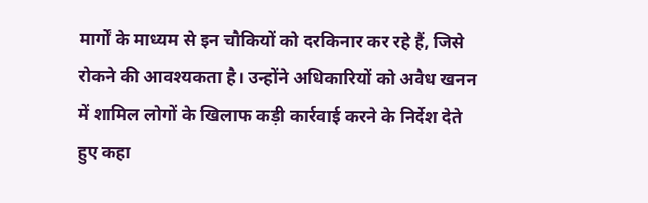मार्गों के माध्यम से इन चौकियों को दरकिनार कर रहे हैं, जिसे रोकने की आवश्यकता है। उन्होंने अधिकारियों को अवैध खनन में शामिल लोगों के खिलाफ कड़ी कार्रवाई करने के निर्देश देते हुए कहा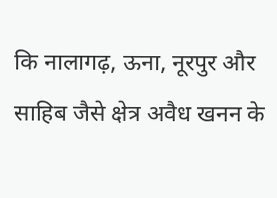कि नालागढ़, ऊना, नूरपुर और साहिब जैसे क्षेत्र अवैध खनन के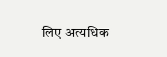लिए अत्यधिक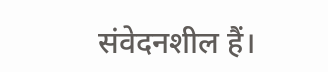संवेदनशील हैं।